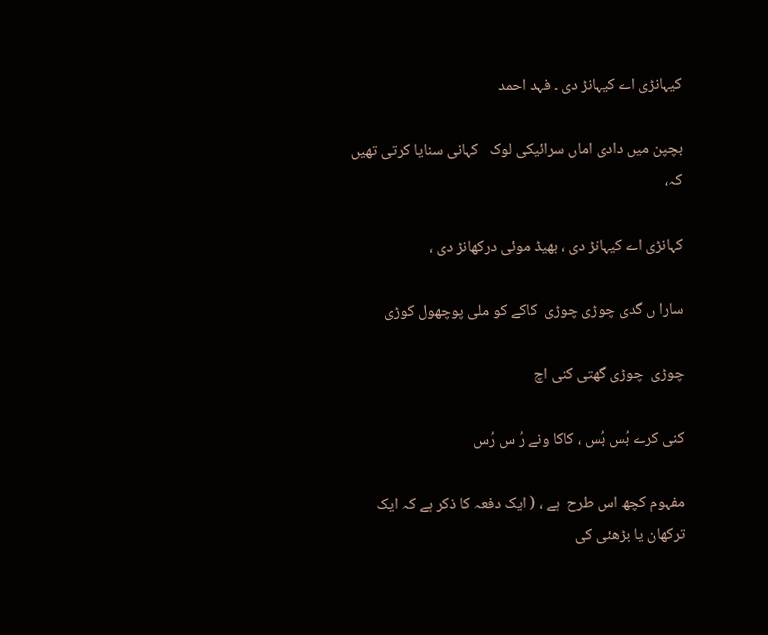کیہانڑی اے کیہانڑ دی ۔ فہد احمد

بچپن میں دادی اماں سرائیکی لوک   کہانی سنایا کرتی تھیں کہ،

کہانڑی اے کیہانڑ دی ، بھیڈ موئی درکھانڑ دی ،

سارا ں گدی چوڑی چوڑی  کاکے کو ملی پوچھول کوڑی

چوڑی  چوڑی گھتی کنی اچ

کنی کرے بُس بُس ، کاکا ونے رُ س رُس

مفہوم کچھ اس طرح  ہے ، ( ایک دفعہ کا ذکر ہے کہ ایک ترکھان یا بڑھئی کی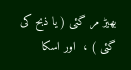بھیڑ مر گئی ( یا ذبح کی گئی ) ،  اور اسکا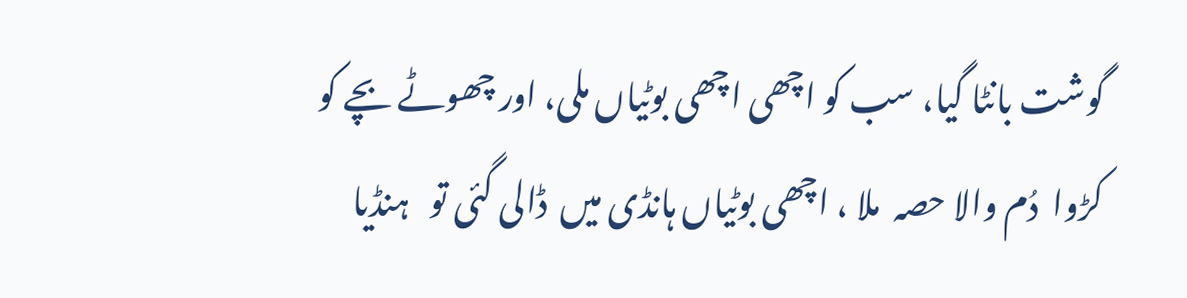گوشت بانٹا گیا، سب کو اچھی اچھی بوٹیاں ملی، اور چھوٹے بچے کو کڑوا  دُم والا حصہ  ملا ، اچھی بوٹیاں ہانڈی میں  ڈالی گئی تو   ہنڈیا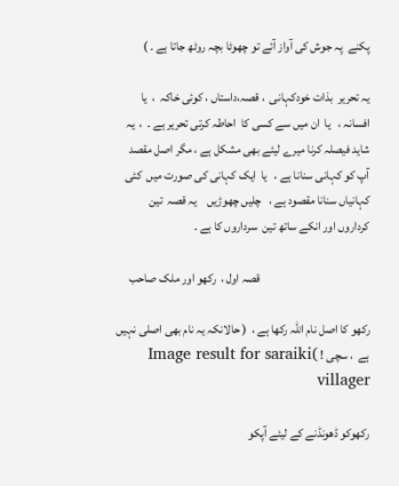پکنے  پہ جوش کی آواز آئے تو چھوٹا بچہ روٹھ جاتا ہے ۔ )

یہ تحریر  بذات خودکہانی  ، قصہ،داستاں ، کوئی خاکہ  ،  یا افسانہ ،   یا  ان میں سے کسی کا  احاطہ کرتی تحریر ہے ۔  ،  یہ شاید فیصلہ کرنا میرے لیئے بھی مشکل ہے ، مگر اصل مقصد آپ کو کہانی سنانا ہے ،   یا  ایک کہانی کی صورت میں  کئی کہانیاں سنانا مقصود ہے ،   چلیں چھوڑیں    یہ قصہ  تین کرداروں اور انکے ساتھ تین  سرداروں کا ہے ۔

                                             قصہ اول ،  رکھو اور ملک صاحب

رکھو کا اصل نام اللہ رکھا ہے ،  ( حالانکہ یہ نام بھی اصلی نہیں ہے  ، سچی ! )Image result for saraiki villager

رکھوکو ڈھونڈنے کے لیئے آپکو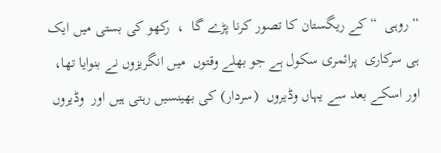“روہی  “کے ریگستان کا تصور کرنا پڑے گا  ،  رکھو کی بستی میں ایک ہی سرکاری  پرائمری سکول ہے جو بھلے وقتوں  میں انگریزوں نے بنوایا تھا،   اور اسکے بعد سے یہاں وڈیروں  (سردار) کی بھینسیں رہتی ہیں اور  وڈیروں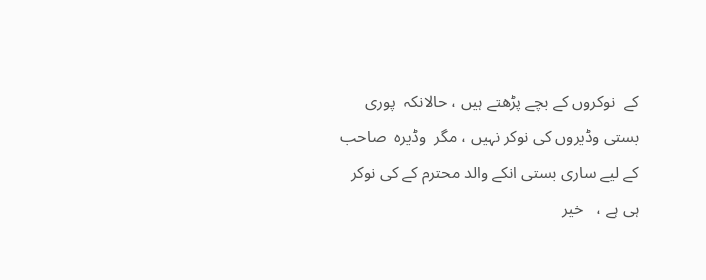کے  نوکروں کے بچے پڑھتے ہیں ، حالانکہ  پوری بستی وڈیروں کی نوکر نہیں ، مگر  وڈیرہ  صاحب کے لیے ساری بستی انکے والد محترم کے کی نوکر ہی ہے ،   خیر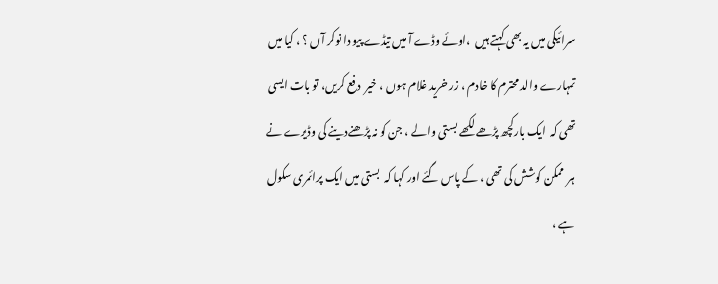سرائیکی میں یہ بھی کہتے ہیں  ،اوئے وڈے آ میں تیڈے پیو دا نوکر آں ؟ ، کیا میں تمہارے والد محترم کا خادم ، زر خرید غلام ہوں ، خیر  دفع کریں، تو بات ایسی تھی کہ  ایک بارکچھ پڑھے لکھے بستی والے ، جن کو نہ پڑھنےدینے کی وڈیرے نے ہر  ممکن کوشش کی تھی ، کے پاس گئے اور کہا کہ  بستی میں ایک پرائمری سکول ہے ،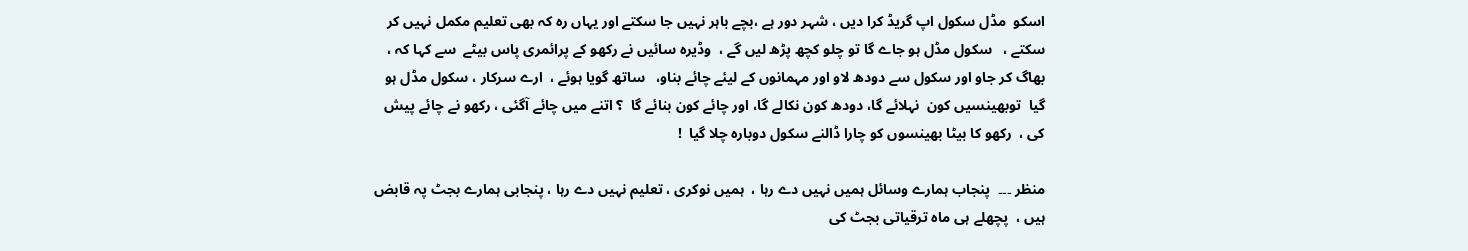اسکو  مڈل سکول اپ گریڈ کرا دیں ، شہر دور ہے ،بچے باہر نہیں جا سکتے اور یہاں رہ کہ بھی تعلیم مکمل نہیں کر سکتے ،   سکول مڈل ہو جاے گا تو چلو کچھ پڑھ لیں گے ،  وڈیرہ سائیں نے رکھو کے پرائمری پاس بیٹے  سے کہا کہ ، بھاگ کر جاو اور سکول سے دودھ لاو اور مہمانوں کے لیئے چائے بناو،   ساتھ گویا ہوئے ،  ارے سرکار ، سکول مڈل ہو گیا  توبھینسیں کون  نہلائے گا، دودھ کون نکالے گا، اور چائے کون بنائے گا  ؟ اتنے میں چائے آگئی ، رکھو نے چائے پیش  کی ،  رکھو کا بیٹا بھینسوں کو چارا ڈالنے سکول دوبارہ چلا گیا  !

منظر ۔۔۔  پنجاب ہمارے وسائل ہمیں نہیں دے رہا ،  ہمیں نوکری ، تعلیم نہیں دے رہا ، پنجابی ہمارے بجٹ پہ قابض ہیں ،  پچھلے ہی ماہ ترقیاتی بجٹ کی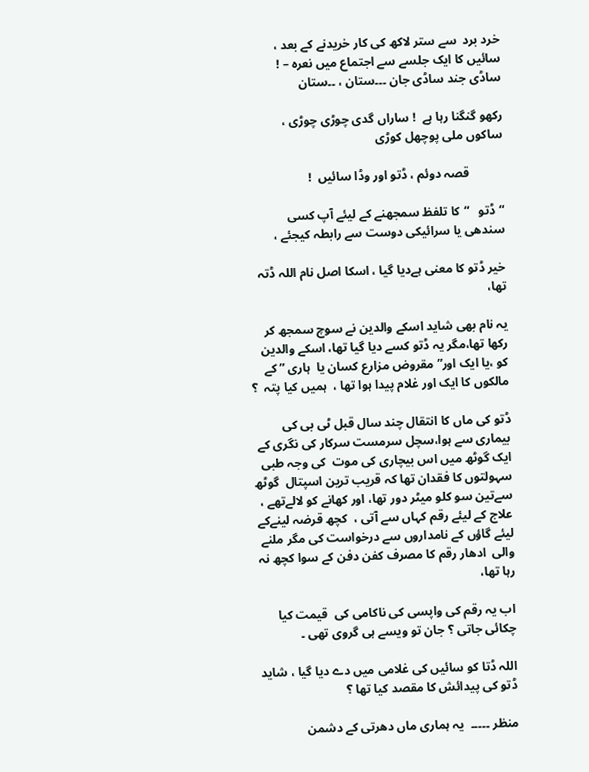خرد برد  سے ستر لاکھ کی کار خریدنے کے بعد ، سائیں کا ایک جلسے سے اجتماع میں نعرہ – !  ساڈی جند ساڈی جان ۔۔۔ستان ، ۔۔ستان

رکھو گنگنا رہا ہے  ! ساراں گدی چوڑی چوڑی ، ساکوں ملی پوچھل کوڑی

           قصہ دوئم ، ڈتو اور وڈا سائیں  !

“ڈتو   “کا تلفظ سمجھنے کے لیئے آپ کسی سندھی یا سرائیکی دوست سے رابطہ کیجئے ،

خیر ڈتو کا معنی ہےدیا گیا ، اسکا اصل نام اللہ ڈتہ تھا،

یہ نام بھی شاید اسکے والدین نے سوچ سمجھ کر رکھا تھا،مگر یہ ڈتو کسے دیا گیا تھا، اسکے والدین کو ،یا ایک اور” مقروض مزارع کسان یا  ہاری ” کے مالکوں کا ایک اور غلام پیدا ہوا تھا ،  ہمیں کیا پتہ  ؟

ڈتو کی ماں کا انتقال چند سال قبل ٹی بی کی بیماری سے ہوا،سچل سرمست سرکار کی نگری کے ایک گوٹھ میں اس بیچاری کی موت  کی وجہ طبی سہولتوں کا فقدان تھا کہ قریب ترین اسپتال  گوٹھ سےتین سو کلو میٹر دور تھا، اور کھانے کو لالےتھے ، علاج کے لیئے رقم کہاں سے آتی ،  کچھ قرضہ لینےکے لیئے گاؤں کے نامداروں سے درخواست کی مگر ملنے والی  ادھار رقم کا مصرف کفن دفن کے سوا کچھ نہ  رہا تھا،

اب یہ رقم کی واپسی کی ناکامی کی  قیمت کیا چکائی جاتی ؟ جان تو ویسے ہی گروی تھی ۔

اللہ ڈتا کو سائیں کی غلامی میں دے دیا گیا ، شاید ڈتو کی پیدائش کا مقصد کیا تھا ؟

منظر ۔۔۔۔۔  یہ ہماری ماں دھرتی کے دشمن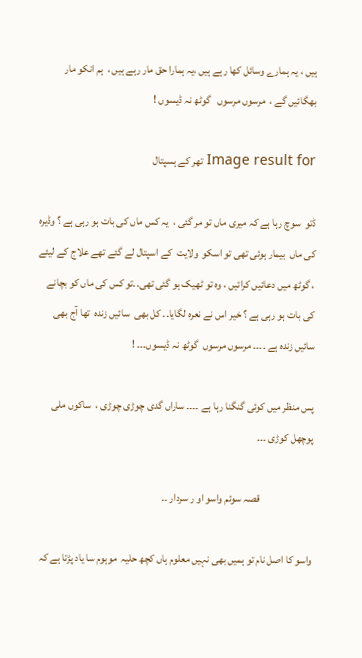ہیں ، یہ ہمارے وسائل کھا رہے ہیں ،یہ ہمارا حق مار رہے ہیں ،  ہم انکو مار بھگائیں گے ،  مرسوں مرسوں   گوٹھ نہ ڈیسوں !

Image result for تھر کے ہسپتال

ڈتو  سوچ رہا ہے کہ میری ماں تو مر گئی ،  یہ کس ماں کی بات ہو رہی ہے ؟ وڈیرہ کی ماں  بیمار ہوئی تھی تو اسکو  ولایت  کے اسپتال لے گئے تھے علاج کے لیئے ، گوٹھ میں دعائیں کرائیں ، وہ تو ٹھیک ہو گئی تھی۔۔تو کس کی ماں کو بچانے کی بات ہو رہی ہے ؟ خیر اس نے نعرہ لگایا۔۔ کل بھی  سائیں زندہ  تھا آج بھی سائیں زندہ ہے ۔۔۔۔ مرسوں مرسوں  گوٹھ نہ ڈیسوں۔۔۔ !

پس منظر میں کوئی گنگنا رہا ہے ۔۔۔۔ ساراں گدی چوڑی چوڑی ،  ساکوں ملی پوچھل کوڑی ۔۔۔

                         قصہ سوئم واسو او ر سردار ۔۔

واسو کا اصل نام تو ہمیں بھی نہیں معلوم ہاں کچھ حلیہ  موہوم سا یاد پڑتا ہے کہ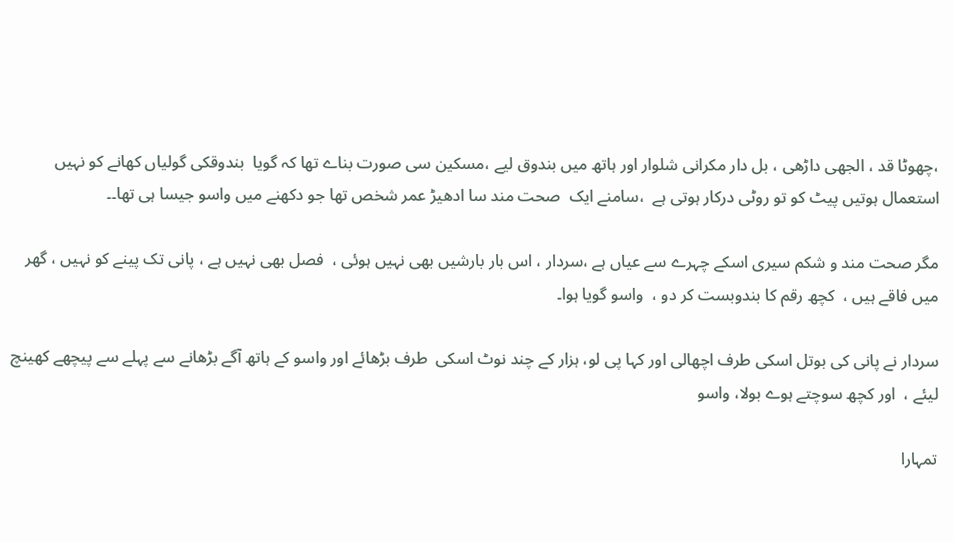،چھوٹا قد ، الجھی داڑھی ، بل دار مکرانی شلوار اور ہاتھ میں بندوق لیے ،مسکین سی صورت بناے تھا کہ گویا  بندوقکی گولیاں کھانے کو نہیں استعمال ہوتیں پیٹ کو تو روٹی درکار ہوتی ہے  ،سامنے ایک  صحت مند سا ادھیڑ عمر شخص تھا جو دکھنے میں واسو جیسا ہی تھا۔۔

مگر صحت مند و شکم سیری اسکے چہرے سے عیاں ہے ،سردار ، اس بار بارشیں بھی نہیں ہوئی ،  فصل بھی نہیں ہے ، پانی تک پینے کو نہیں ، گھر میں فاقے ہیں ،  کچھ رقم کا بندوبست کر دو ،  واسو گویا ہوا۔

سردار نے پانی کی بوتل اسکی طرف اچھالی اور کہا پی لو، ہزار کے چند نوٹ اسکی  طرف بڑھائے اور واسو کے ہاتھ آگے بڑھانے سے پہلے سے پیچھے کھینچ لیئے ،  اور کچھ سوچتے ہوے بولا، واسو

تمہارا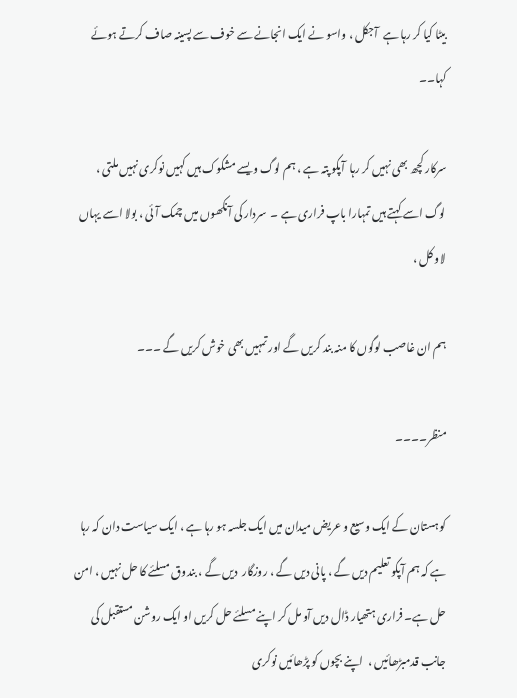بیٹا کیا کر رہا ہے  آجکل ، واسو نے ایک انجانے سے خوف سے پسینہ صاف کرتے ہوئے کہا۔۔

سرکار کچھ بھی نہیں کر رہا  آپکو پتہ ہے ، ہم لوگ ویسے مشکوک ہیں کہیں نوکری نہیں ملتی ،  لوگ اسے کہتے ہیں تمہارا باپ فراری ہے ۔  سردار کی آنکھوں میں چمک آئی ، بولا اسے یہاں لاو کل ،

ہم ان غاصب لوگوں کا منہ بند کریں گے اور تمہیں بھی خوش کریں گے ۔۔۔

منظر۔۔۔۔

کوہستان کے ایک وسیع و عریض میدان میں ایک جلسہ ہو رہا ہے ، ایک سیاست دان کہ رہا ہے کہ ہم آپکو تعلیم دیں گے ، پانی دیں گے ، روزگار  دیں گے ، بندوق مسلئے کا حل نہیں ، امن حل ہے۔ فراری ہتھیار ڈال دیں آو مل کر اپنے مسلئے حل کریں او ایک روشن مستقبل کی جانب قدمبڑھائیں ،  اپنے بچوں کو پڑھائیں نوکری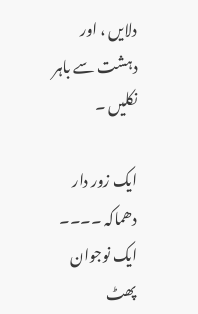دلایں ، اور دہشت سے باہر نکلیں ۔

ایک زور دار دھماکہ ۔۔۔۔ ایک نوجوان پھٹ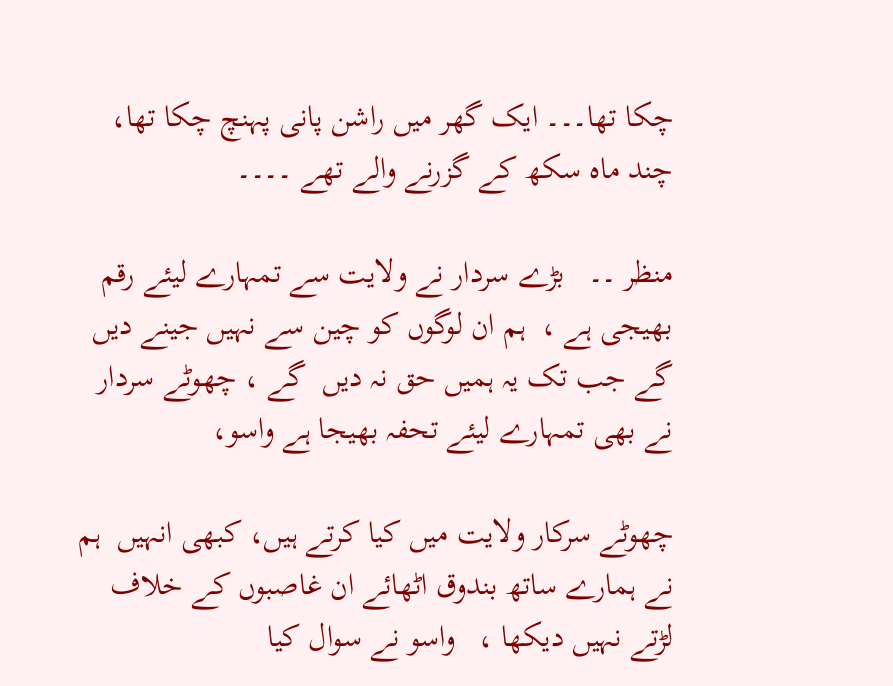چکا تھا۔۔۔ ایک گھر میں راشن پانی پہنچ چکا تھا، چند ماہ سکھ کے گزرنے والے تھے ۔۔۔۔

منظر ۔۔   بڑے سردار نے ولایت سے تمہارے لیئے رقم بھیجی ہے ،  ہم ان لوگوں کو چین سے نہیں جینے دیں گے جب تک یہ ہمیں حق نہ دیں  گے ، چھوٹے سردار نے بھی تمہارے لیئے تحفہ بھیجا ہے واسو،

چھوٹے سرکار ولایت میں کیا کرتے ہیں، کبھی انہیں  ہم نے ہمارے ساتھ بندوق اٹھائے ان غاصبوں کے خلاف لڑتے نہیں دیکھا ،   واسو نے سوال کیا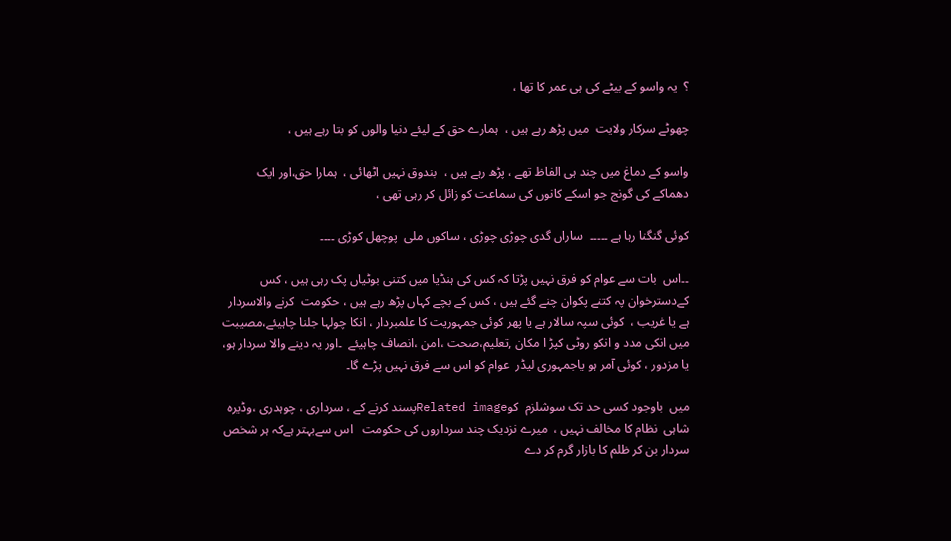؟  یہ واسو کے بیٹے کی ہی عمر کا تھا ،

چھوٹے سرکار ولایت  میں پڑھ رہے ہیں ،  ہمارے حق کے لیئے دنیا والوں کو بتا رہے ہیں ،

واسو کے دماغ میں چند ہی الفاظ تھے ، پڑھ رہے ہیں ،  بندوق نہیں اٹھائی ،  ہمارا حق،اور ایک دھماکے کی گونج جو اسکے کانوں کی سماعت کو زائل کر رہی تھی ،

کوئی گنگنا رہا ہے ۔۔۔۔۔  ساراں گدی چوڑی چوڑی ، ساکوں ملی  پوچھل کوڑی ۔۔۔۔

۔۔اس  بات سے عوام کو فرق نہیں پڑتا کہ کس کی ہنڈیا میں کتنی بوٹیاں پک رہی ہیں ، کس کےدسترخوان پہ کتنے پکوان چنے گئے ہیں ، کس کے بچے کہاں پڑھ رہے ہیں ، حکومت  کرنے والاسردار ہے یا غریب ،  کوئی سپہ سالار ہے یا پھر کوئی جمہوریت کا علمبردار ، انکا چولہا جلنا چاہیئے،مصیبت میں انکی مدد و انکو روٹی کپڑ ا مکان ,تعلیم،صحت ،امن ،انصاف چاہیئے  ۔اور یہ دینے والا سردار ہو، یا مزدور ، کوئی آمر ہو یاجمہوری لیڈر  عوام کو اس سے فرق نہیں پڑے گا۔

میں  باوجود کسی حد تک سوشلزم  کوRelated imageپسند کرنے کے ، سرداری ، چوہدری ،وڈیرہ شاہی  نظام کا مخالف نہیں ،  میرے نزدیک چند سرداروں کی حکومت   اس سےبہتر ہےکہ ہر شخص سردار بن کر ظلم کا بازار گرم کر دے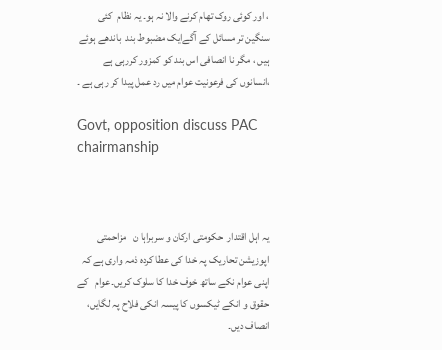، اور کوئی روک تھام کرنے والا نہ ہو۔ یہ نظام  کئی سنگین تر مسائل کے آگےایک مضبوط بند  باندھے ہوئے ہیں ، مگر نا انصافی اس بند کو کمزور کررہی ہے ،انسانوں کی فرعونیت عوام میں رد عمل پیدا کر رہی ہے ۔

Govt, opposition discuss PAC chairmanship



یہ اہل اقتدار  حکومتی ارکان و سربراہا ن   مزاحمتی اپوزیشن تحاریک پہ خدا کی عطا کردہ ذمہ واری ہے کہ اپنی عوام نکے ساتھ خوف خدا کا سلوک کریں۔عوام   کے حقوق و انکے ٹیکسوں کا پیسہ انکی فلاح پہ لگایں، انصاف دیں۔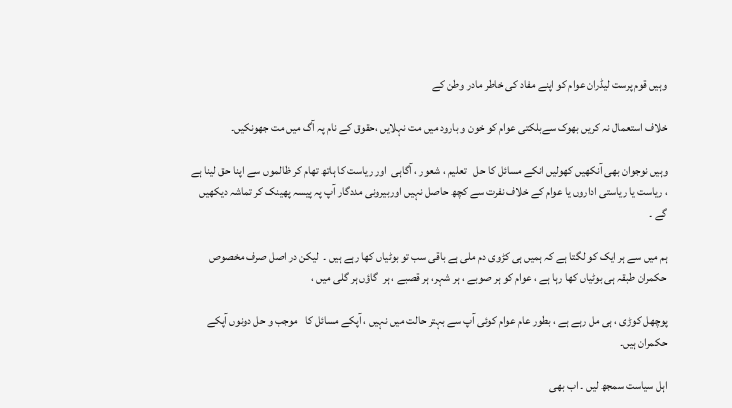وہیں قوم پرست لیڈران عوام کو اپنے مفاد کی خاطر مادر وطن کے

خلاف استعمال نہ کریں بھوک سےبلکتی عوام کو خون و بارود میں مت نہلایں ،حقوق کے نام پہ آگ میں مت جھونکیں۔

وہیں نوجوان بھی آنکھیں کھولیں انکے مسائل کا حل   تعلیم ، شعور ، آگاہی  اور ریاست کا ہاتھ تھام کر ظالموں سے اپنا حق لینا ہے ، ریاست یا ریاستی اداروں یا عوام کے خلاف نفرت سے کچھ حاصل نہیں اوربیرونی مددگار آپ پہ پیسہ پھینک کر تماشہ دیکھیں گے ۔

ہم میں سے ہر ایک کو لگتا ہے کہ ہمیں ہی کڑوی دم ملی ہے باقی سب تو بوٹیاں کھا رہے ہیں ۔  لیکن در اصل صرف مخصوص حکمران طبقہ ہی بوٹیاں کھا رہا ہے ، عوام کو ہر صوبے ، ہر شہر، ہر قصبے ، ہر  گاؤں ہر گلی میں ،

پوچھل کوڑی ، ہی مل رہے ہے ، بطور عام عوام کوئی آپ سے بہتر حالت میں نہیں ، آپکے مسائل کا   موجب و حل دونوں آپکے حکمران ہیں۔

اہل سیاست سمجھ لیں ۔ اب بھی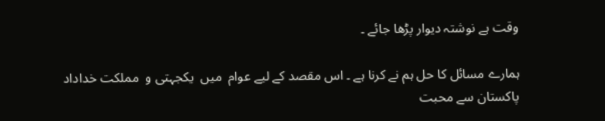وقت ہے نوشتہ دیوار پڑھا جائے ۔

ہمارے مسائل کا حل ہم نے کرنا ہے ۔ اس مقصد کے لیے عوام  میں  یکجہتی و  مملکت خداداد  پاکستان سے محبت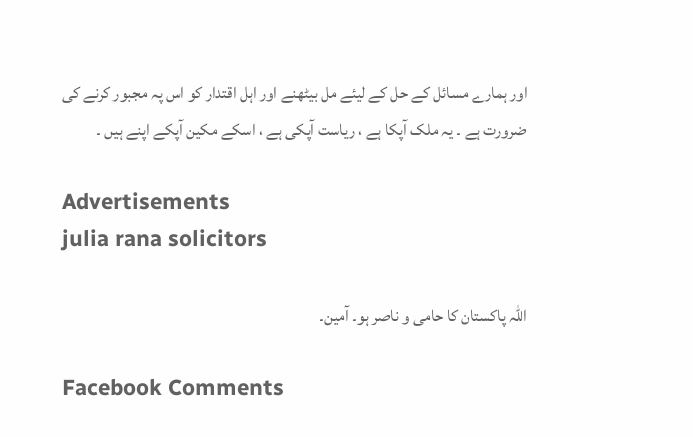اور ہمارے مسائل کے حل کے لیئے مل بیٹھنے اور اہل اقتدار کو اس پہ مجبور کرنے کی ضرورت ہے ۔ یہ ملک آپکا ہے ، ریاست آپکی ہے ، اسکے مکین آپکے اپنے ہیں ۔

Advertisements
julia rana solicitors

اللہ پاکستان کا حامی و ناصر ہو۔ آمین۔

Facebook Comments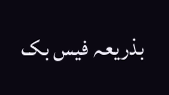بذریعہ فیس بک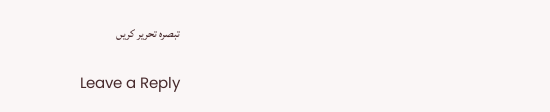تبصرہ تحریر کریں

Leave a Reply